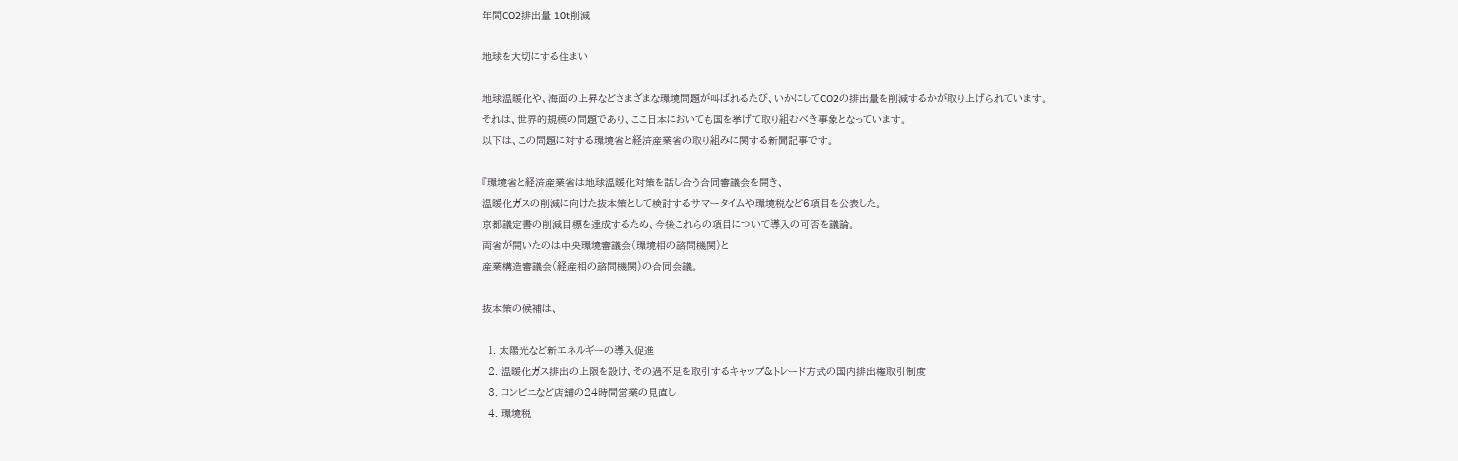年間CO2排出量 10t削減

地球を大切にする住まい

地球温暖化や、海面の上昇などさまざまな環境問題が叫ばれるたび、いかにしてCO2の排出量を削減するかが取り上げられています。
それは、世界的規模の問題であり、ここ日本においても国を挙げて取り組むべき事象となっています。
以下は、この問題に対する環境省と経済産業省の取り組みに関する新聞記事です。

『環境省と経済産業省は地球温暖化対策を話し合う合同審議会を開き、
温暖化ガスの削減に向けた抜本策として検討するサマータイムや環境税など6項目を公表した。
京都議定書の削減目標を達成するため、今後これらの項目について導入の可否を議論。
両省が開いたのは中央環境審議会(環境相の諮問機関)と
産業構造審議会(経産相の諮問機関)の合同会議。

抜本策の候補は、

  1. 太陽光など新エネルギーの導入促進
  2. 温暖化ガス排出の上限を設け、その過不足を取引するキャップ&トレード方式の国内排出権取引制度
  3. コンビニなど店舗の24時間営業の見直し
  4. 環境税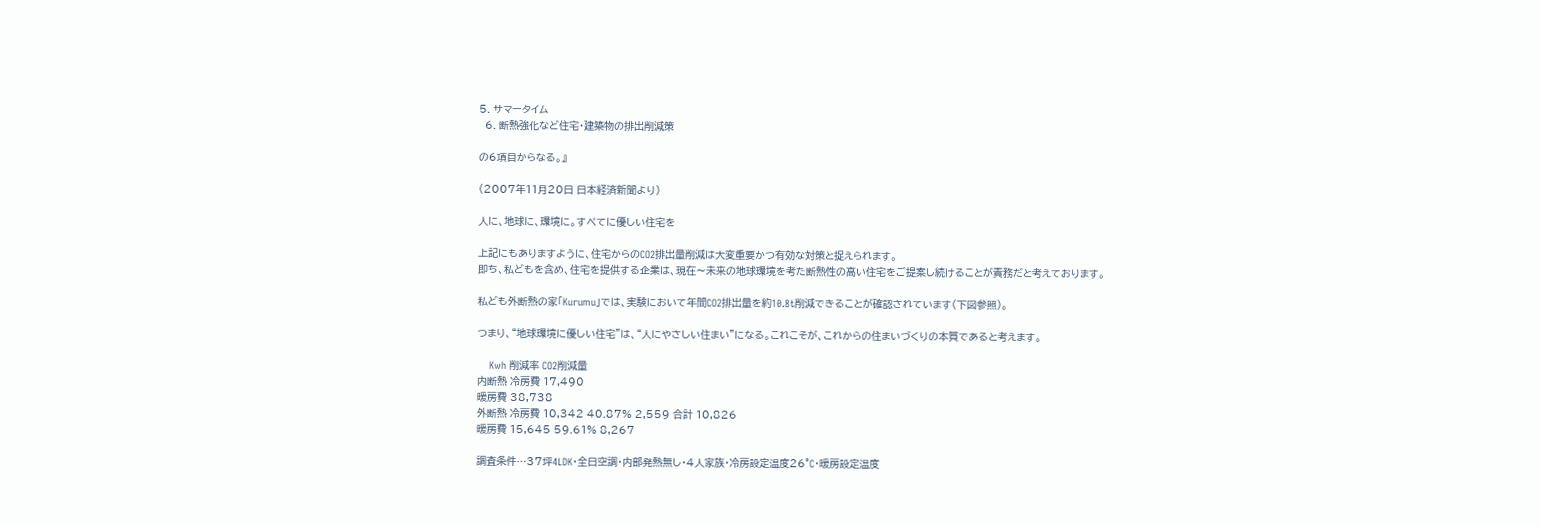5. サマータイム
  6. 断熱強化など住宅・建築物の排出削減策

の6項目からなる。』

(2007年11月20日 日本経済新聞より)

人に、地球に、環境に。すべてに優しい住宅を

上記にもありますように、住宅からのCO2排出量削減は大変重要かつ有効な対策と捉えられます。
即ち、私どもを含め、住宅を提供する企業は、現在〜未来の地球環境を考た断熱性の高い住宅をご提案し続けることが責務だと考えております。

私ども外断熱の家「Kurumu」では、実験において年間CO2排出量を約10.8t削減できることが確認されています(下図参照)。

つまり、“地球環境に優しい住宅”は、“人にやさしい住まい”になる。これこそが、これからの住まいづくりの本質であると考えます。

    Kwh 削減率 CO2削減量
内断熱 冷房費 17,490
暖房費 38,738
外断熱 冷房費 10,342 40.87% 2,559 合計 10,826
暖房費 15,645 59.61% 8,267

調査条件…37坪4LDK・全日空調・内部発熱無し・4人家族・冷房設定温度26°C・暖房設定温度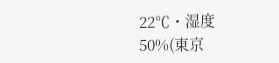22℃・湿度50%(東京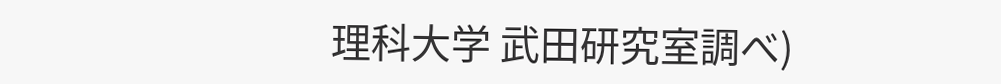理科大学 武田研究室調べ)